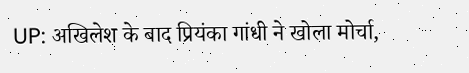UP: अखिलेश के बाद प्रियंका गांधी ने खोला मोर्चा,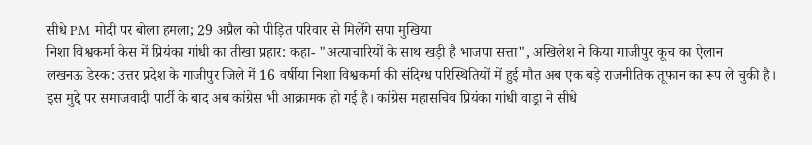सीधे PM मोदी पर बोला हमला; 29 अप्रैल को पीड़ित परिवार से मिलेंगे सपा मुखिया
निशा विश्वकर्मा केस में प्रियंका गांधी का तीखा प्रहार: कहा- "अत्याचारियों के साथ खड़ी है भाजपा सत्ता", अखिलेश ने किया गाजीपुर कूच का ऐलान
लखनऊ डेस्क: उत्तर प्रदेश के गाजीपुर जिले में 16 वर्षीया निशा विश्वकर्मा की संदिग्ध परिस्थितियों में हुई मौत अब एक बड़े राजनीतिक तूफान का रूप ले चुकी है। इस मुद्दे पर समाजवादी पार्टी के बाद अब कांग्रेस भी आक्रामक हो गई है। कांग्रेस महासचिव प्रियंका गांधी वाड्रा ने सीधे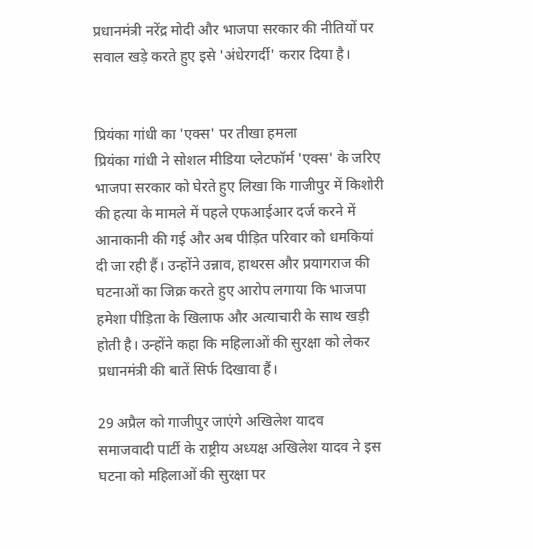प्रधानमंत्री नरेंद्र मोदी और भाजपा सरकार की नीतियों पर सवाल खड़े करते हुए इसे 'अंधेरगर्दी' करार दिया है।


प्रियंका गांधी का 'एक्स' पर तीखा हमला
प्रियंका गांधी ने सोशल मीडिया प्लेटफॉर्म 'एक्स' के जरिए भाजपा सरकार को घेरते हुए लिखा कि गाजीपुर में किशोरी की हत्या के मामले में पहले एफआईआर दर्ज करने में आनाकानी की गई और अब पीड़ित परिवार को धमकियां दी जा रही हैं। उन्होंने उन्नाव, हाथरस और प्रयागराज की घटनाओं का जिक्र करते हुए आरोप लगाया कि भाजपा हमेशा पीड़िता के खिलाफ और अत्याचारी के साथ खड़ी होती है। उन्होंने कहा कि महिलाओं की सुरक्षा को लेकर प्रधानमंत्री की बातें सिर्फ दिखावा हैं।

29 अप्रैल को गाजीपुर जाएंगे अखिलेश यादव
समाजवादी पार्टी के राष्ट्रीय अध्यक्ष अखिलेश यादव ने इस घटना को महिलाओं की सुरक्षा पर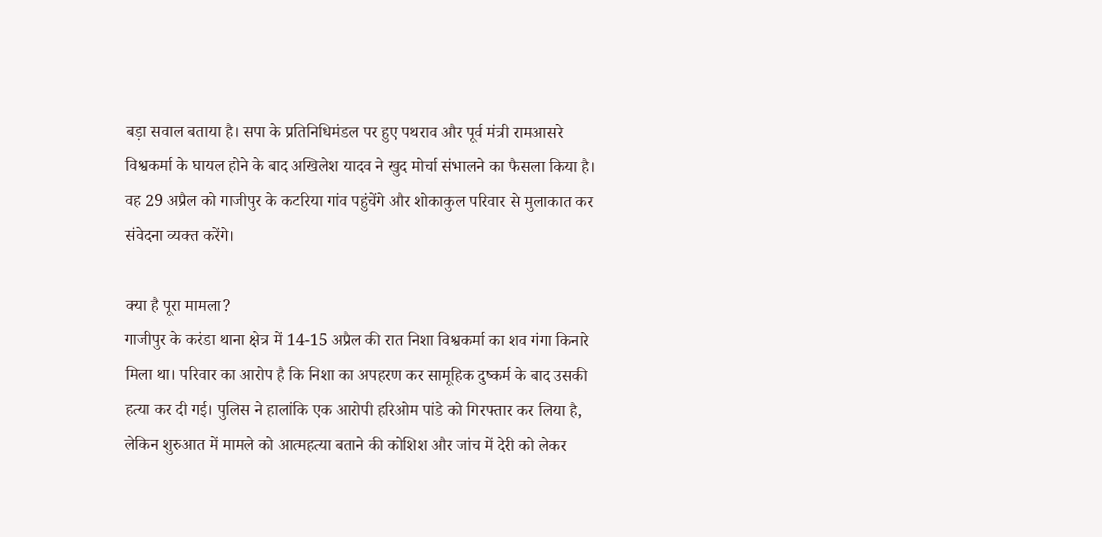बड़ा सवाल बताया है। सपा के प्रतिनिधिमंडल पर हुए पथराव और पूर्व मंत्री रामआसरे विश्वकर्मा के घायल होने के बाद अखिलेश यादव ने खुद मोर्चा संभालने का फैसला किया है। वह 29 अप्रैल को गाजीपुर के कटरिया गांव पहुंचेंगे और शोकाकुल परिवार से मुलाकात कर संवेदना व्यक्त करेंगे।

क्या है पूरा मामला?
गाजीपुर के करंडा थाना क्षेत्र में 14-15 अप्रैल की रात निशा विश्वकर्मा का शव गंगा किनारे मिला था। परिवार का आरोप है कि निशा का अपहरण कर सामूहिक दुष्कर्म के बाद उसकी हत्या कर दी गई। पुलिस ने हालांकि एक आरोपी हरिओम पांडे को गिरफ्तार कर लिया है, लेकिन शुरुआत में मामले को आत्महत्या बताने की कोशिश और जांच में देरी को लेकर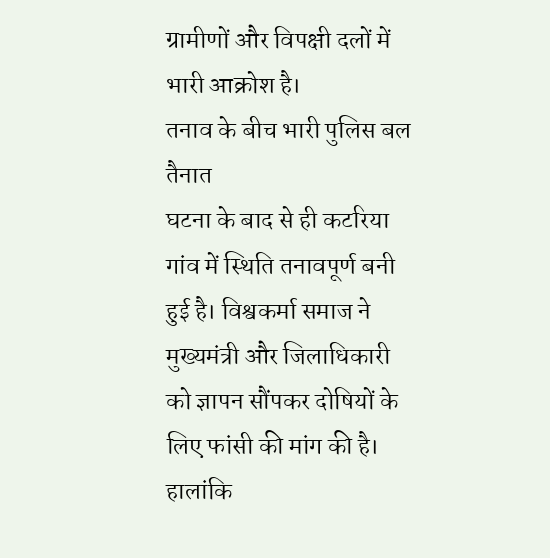ग्रामीणों और विपक्षी दलों में भारी आक्रोश है।
तनाव के बीच भारी पुलिस बल तैनात
घटना के बाद से ही कटरिया गांव में स्थिति तनावपूर्ण बनी हुई है। विश्वकर्मा समाज ने मुख्यमंत्री और जिलाधिकारी को ज्ञापन सौंपकर दोषियों के लिए फांसी की मांग की है। हालांकि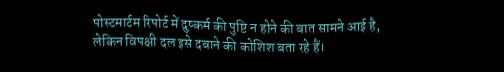पोस्टमार्टम रिपोर्ट में दुष्कर्म की पुष्टि न होने की बात सामने आई है, लेकिन विपक्षी दल इसे दबाने की कोशिश बता रहे हैं।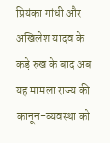प्रियंका गांधी और अखिलेश यादव के कड़े रुख के बाद अब यह मामला राज्य की कानून-व्यवस्था को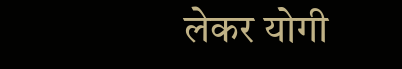लेकर योगी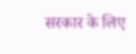सरकार के लिए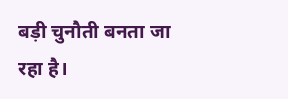बड़ी चुनौती बनता जा रहा है।